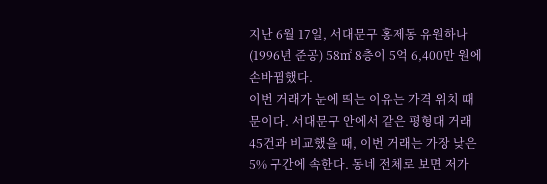지난 6월 17일, 서대문구 홍제동 유원하나(1996년 준공) 58㎡ 8층이 5억 6,400만 원에 손바뀜했다.
이번 거래가 눈에 띄는 이유는 가격 위치 때문이다. 서대문구 안에서 같은 평형대 거래 45건과 비교했을 때, 이번 거래는 가장 낮은 5% 구간에 속한다. 동네 전체로 보면 저가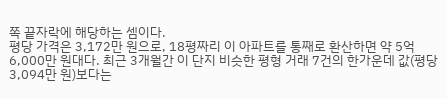쪽 끝자락에 해당하는 셈이다.
평당 가격은 3,172만 원으로, 18평짜리 이 아파트를 통째로 환산하면 약 5억 6,000만 원대다. 최근 3개월간 이 단지 비슷한 평형 거래 7건의 한가운데 값(평당 3,094만 원)보다는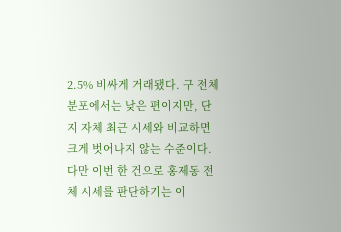2.5% 비싸게 거래됐다. 구 전체 분포에서는 낮은 편이지만, 단지 자체 최근 시세와 비교하면 크게 벗어나지 않는 수준이다.
다만 이번 한 건으로 홍제동 전체 시세를 판단하기는 이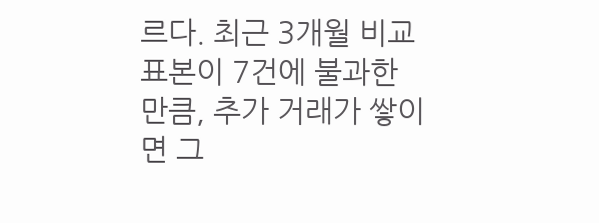르다. 최근 3개월 비교 표본이 7건에 불과한 만큼, 추가 거래가 쌓이면 그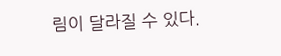림이 달라질 수 있다.